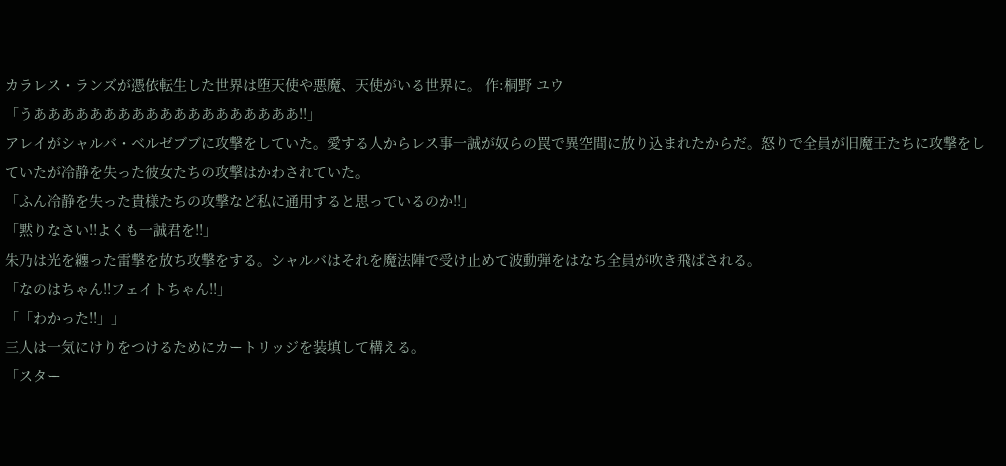カラレス・ランズが憑依転生した世界は堕天使や悪魔、天使がいる世界に。 作:桐野 ユウ
「うあああああああああああああああああああ!!」
アレイがシャルバ・ベルゼブブに攻撃をしていた。愛する人からレス事一誠が奴らの罠で異空間に放り込まれたからだ。怒りで全員が旧魔王たちに攻撃をしていたが冷静を失った彼女たちの攻撃はかわされていた。
「ふん冷静を失った貴様たちの攻撃など私に通用すると思っているのか!!」
「黙りなさい!!よくも一誠君を!!」
朱乃は光を纏った雷撃を放ち攻撃をする。シャルバはそれを魔法陣で受け止めて波動弾をはなち全員が吹き飛ばされる。
「なのはちゃん!!フェイトちゃん!!」
「「わかった!!」」
三人は一気にけりをつけるためにカートリッジを装填して構える。
「スター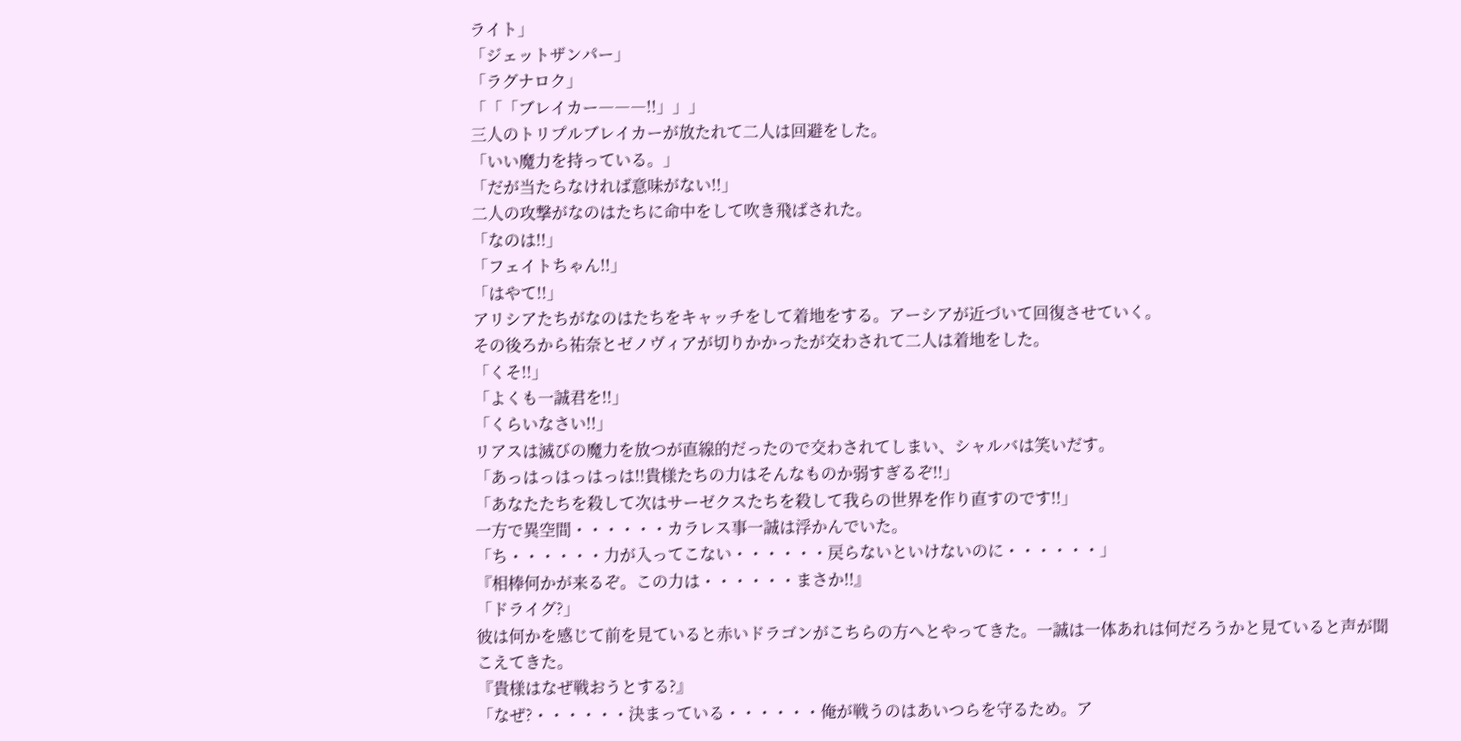ライト」
「ジェットザンパー」
「ラグナロク」
「「「ブレイカー―――!!」」」
三人のトリプルブレイカーが放たれて二人は回避をした。
「いい魔力を持っている。」
「だが当たらなければ意味がない!!」
二人の攻撃がなのはたちに命中をして吹き飛ばされた。
「なのは!!」
「フェイトちゃん!!」
「はやて!!」
アリシアたちがなのはたちをキャッチをして着地をする。アーシアが近づいて回復させていく。
その後ろから祐奈とゼノヴィアが切りかかったが交わされて二人は着地をした。
「くそ!!」
「よくも一誠君を!!」
「くらいなさい!!」
リアスは滅びの魔力を放つが直線的だったので交わされてしまい、シャルバは笑いだす。
「あっはっはっはっは!!貴様たちの力はそんなものか弱すぎるぞ!!」
「あなたたちを殺して次はサーゼクスたちを殺して我らの世界を作り直すのです!!」
一方で異空間・・・・・・カラレス事一誠は浮かんでいた。
「ち・・・・・・力が入ってこない・・・・・・戻らないといけないのに・・・・・・」
『相棒何かが来るぞ。この力は・・・・・・まさか!!』
「ドライグ?」
彼は何かを感じて前を見ていると赤いドラゴンがこちらの方へとやってきた。一誠は一体あれは何だろうかと見ていると声が聞こえてきた。
『貴様はなぜ戦おうとする?』
「なぜ?・・・・・・決まっている・・・・・・俺が戦うのはあいつらを守るため。ア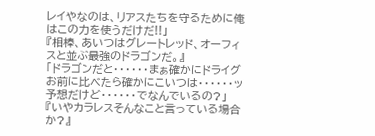レイやなのは、リアスたちを守るために俺はこの力を使うだけだ!!」
『相棒、あいつはグレートレッド、オーフィスと並ぶ最強のドラゴンだ。』
「ドラゴンだと・・・・・・まぁ確かにドライグお前に比べたら確かにこいつは・・・・・・ッ予想だけど・・・・・・でなんでいるの?」
『いやカラレスそんなこと言っている場合か?』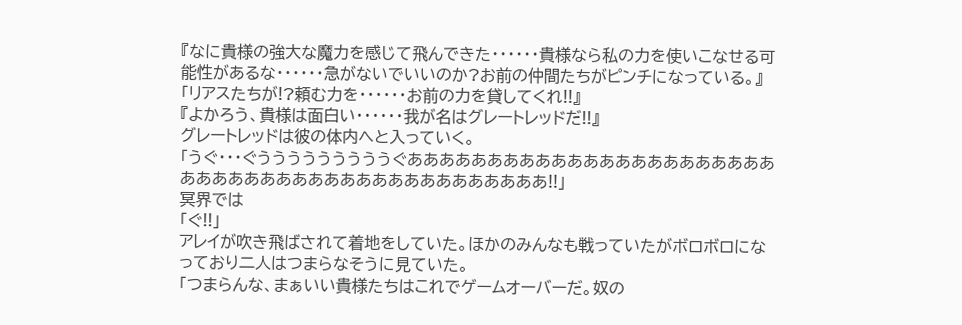『なに貴様の強大な魔力を感じて飛んできた・・・・・・貴様なら私の力を使いこなせる可能性があるな・・・・・・急がないでいいのか?お前の仲間たちがピンチになっている。』
「リアスたちが!?頼む力を・・・・・・お前の力を貸してくれ!!』
『よかろう、貴様は面白い・・・・・・我が名はグレートレッドだ!!』
グレートレッドは彼の体内へと入っていく。
「うぐ・・・ぐうううううううううぐああああああああああああああああああああああああああああああああああああああああああああああ!!」
冥界では
「ぐ!!」
アレイが吹き飛ばされて着地をしていた。ほかのみんなも戦っていたがボロボロになっており二人はつまらなそうに見ていた。
「つまらんな、まぁいい貴様たちはこれでゲームオーバーだ。奴の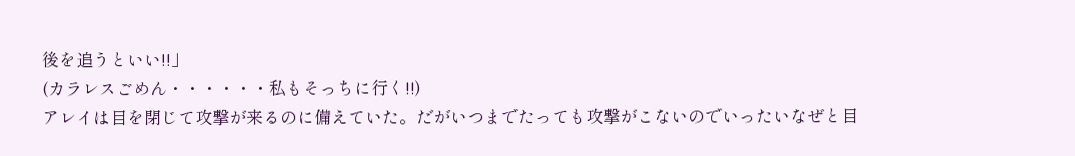後を追うといい!!」
(カラレスごめん・・・・・・私もそっちに行く!!)
アレイは目を閉じて攻撃が来るのに備えていた。だがいつまでたっても攻撃がこないのでいったいなぜと目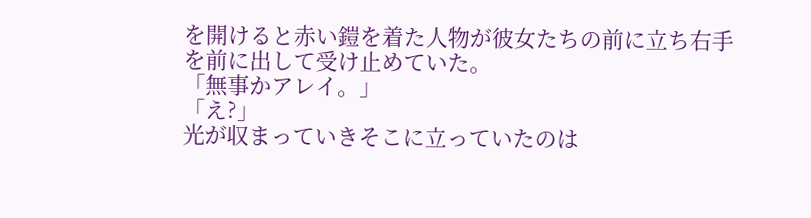を開けると赤い鎧を着た人物が彼女たちの前に立ち右手を前に出して受け止めていた。
「無事かアレイ。」
「え?」
光が収まっていきそこに立っていたのは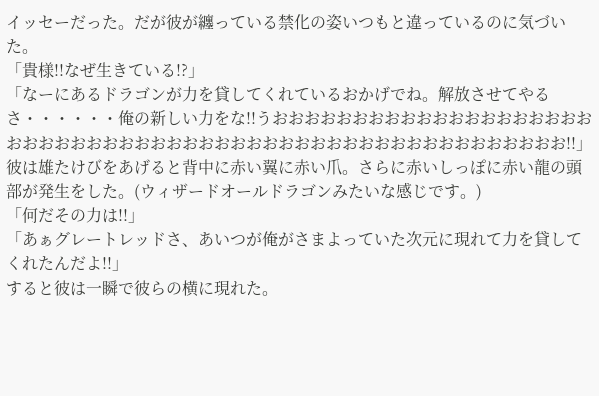イッセーだった。だが彼が纏っている禁化の姿いつもと違っているのに気づいた。
「貴様!!なぜ生きている!?」
「なーにあるドラゴンが力を貸してくれているおかげでね。解放させてやるさ・・・・・・俺の新しい力をな!!うおおおおおおおおおおおおおおおおおおおおおおおおおおおおおおおおおおおおおおおおおおおおおおおおおおおおおおお!!」
彼は雄たけびをあげると背中に赤い翼に赤い爪。さらに赤いしっぽに赤い龍の頭部が発生をした。(ウィザードオールドラゴンみたいな感じです。)
「何だその力は!!」
「あぁグレートレッドさ、あいつが俺がさまよっていた次元に現れて力を貸してくれたんだよ!!」
すると彼は一瞬で彼らの横に現れた。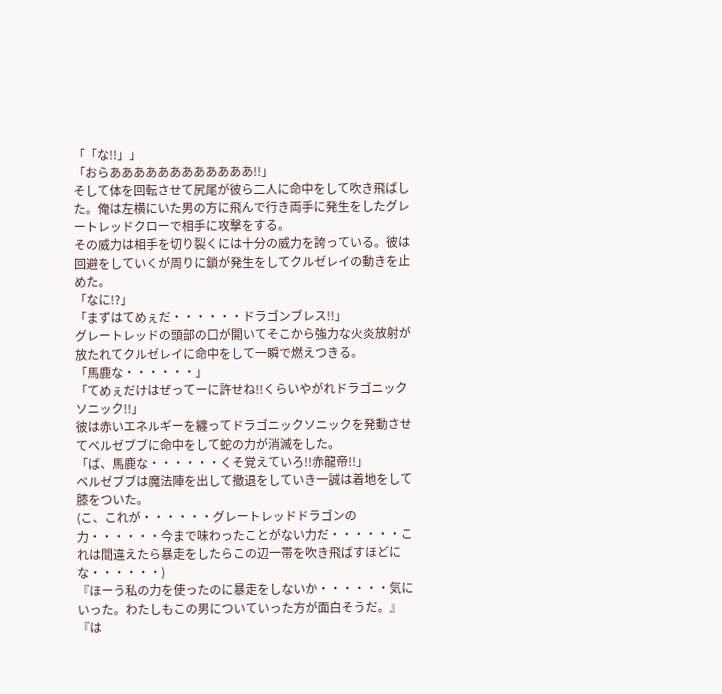「「な!!」」
「おらああああああああああああ!!」
そして体を回転させて尻尾が彼ら二人に命中をして吹き飛ばした。俺は左横にいた男の方に飛んで行き両手に発生をしたグレートレッドクローで相手に攻撃をする。
その威力は相手を切り裂くには十分の威力を誇っている。彼は回避をしていくが周りに鎖が発生をしてクルゼレイの動きを止めた。
「なに!?」
「まずはてめぇだ・・・・・・ドラゴンブレス!!」
グレートレッドの頭部の口が開いてそこから強力な火炎放射が放たれてクルゼレイに命中をして一瞬で燃えつきる。
「馬鹿な・・・・・・」
「てめぇだけはぜってーに許せね!!くらいやがれドラゴニックソニック!!」
彼は赤いエネルギーを纏ってドラゴニックソニックを発動させてベルゼブブに命中をして蛇の力が消滅をした。
「ば、馬鹿な・・・・・・くそ覚えていろ!!赤龍帝!!」
ベルゼブブは魔法陣を出して撤退をしていき一誠は着地をして膝をついた。
(こ、これが・・・・・・グレートレッドドラゴンの力・・・・・・今まで味わったことがない力だ・・・・・・これは間違えたら暴走をしたらこの辺一帯を吹き飛ばすほどにな・・・・・・)
『ほーう私の力を使ったのに暴走をしないか・・・・・・気にいった。わたしもこの男についていった方が面白そうだ。』
『は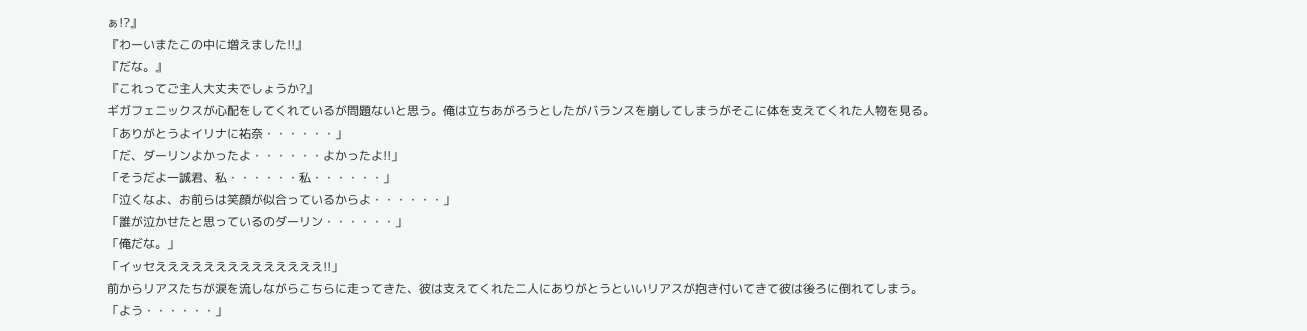ぁ!?』
『わーいまたこの中に増えました!!』
『だな。』
『これってご主人大丈夫でしょうか?』
ギガフェニックスが心配をしてくれているが問題ないと思う。俺は立ちあがろうとしたがバランスを崩してしまうがそこに体を支えてくれた人物を見る。
「ありがとうよイリナに祐奈・・・・・・」
「だ、ダーリンよかったよ・・・・・・よかったよ!!」
「そうだよ一誠君、私・・・・・・私・・・・・・」
「泣くなよ、お前らは笑顔が似合っているからよ・・・・・・」
「誰が泣かせたと思っているのダーリン・・・・・・」
「俺だな。」
「イッセええええええええええええええ!!」
前からリアスたちが涙を流しながらこちらに走ってきた、彼は支えてくれた二人にありがとうといいリアスが抱き付いてきて彼は後ろに倒れてしまう。
「よう・・・・・・」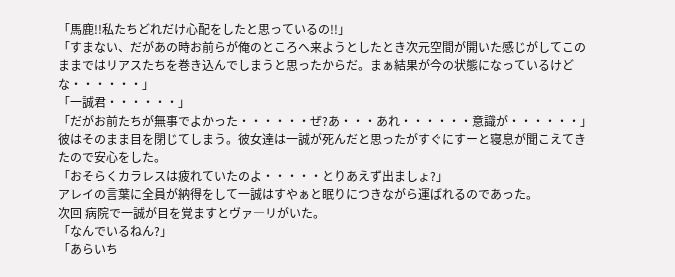「馬鹿!!私たちどれだけ心配をしたと思っているの!!」
「すまない、だがあの時お前らが俺のところへ来ようとしたとき次元空間が開いた感じがしてこのままではリアスたちを巻き込んでしまうと思ったからだ。まぁ結果が今の状態になっているけどな・・・・・・」
「一誠君・・・・・・」
「だがお前たちが無事でよかった・・・・・・ぜ?あ・・・あれ・・・・・・意識が・・・・・・」
彼はそのまま目を閉じてしまう。彼女達は一誠が死んだと思ったがすぐにすーと寝息が聞こえてきたので安心をした。
「おそらくカラレスは疲れていたのよ・・・・・とりあえず出ましょ?」
アレイの言葉に全員が納得をして一誠はすやぁと眠りにつきながら運ばれるのであった。
次回 病院で一誠が目を覚ますとヴァ―リがいた。
「なんでいるねん?」
「あらいち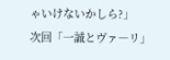ゃいけないかしら?」
次回「一誠とヴァ―リ」